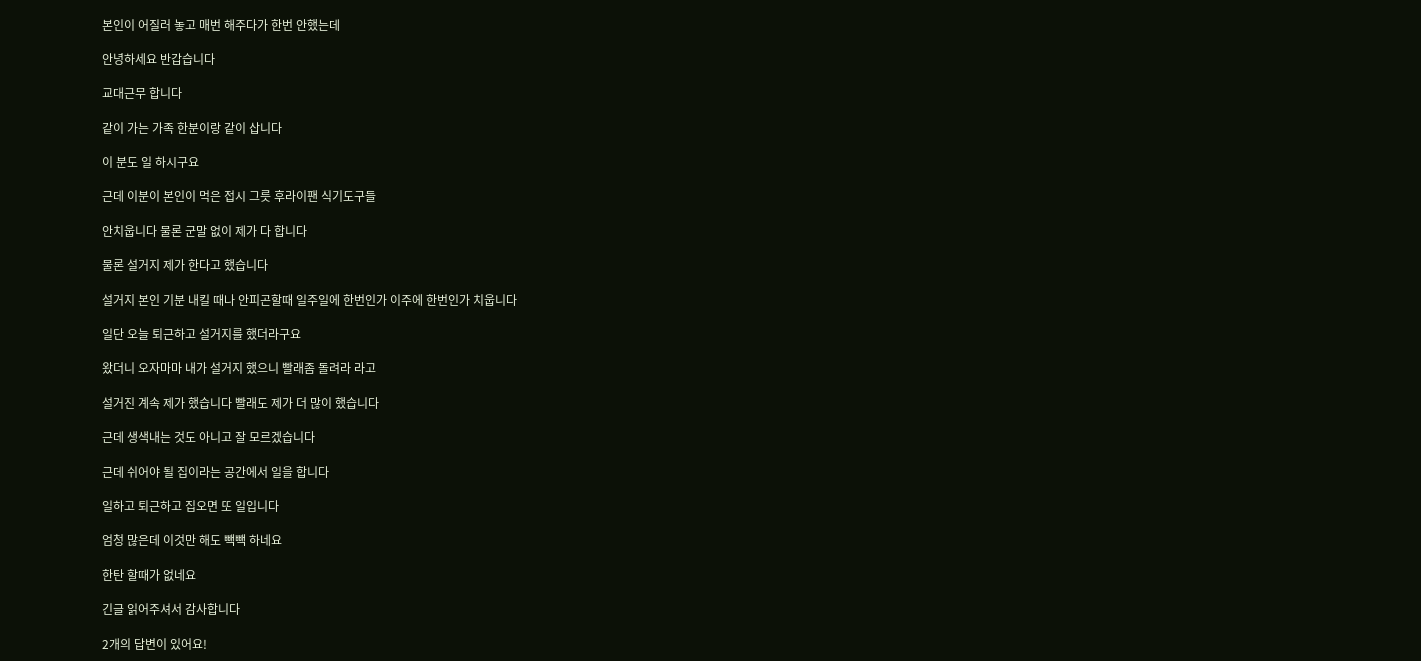본인이 어질러 놓고 매번 해주다가 한번 안했는데

안녕하세요 반갑습니다

교대근무 합니다

같이 가는 가족 한분이랑 같이 삽니다

이 분도 일 하시구요

근데 이분이 본인이 먹은 접시 그릇 후라이팬 식기도구들

안치웁니다 물론 군말 없이 제가 다 합니다

물론 설거지 제가 한다고 했습니다

설거지 본인 기분 내킬 때나 안피곤할때 일주일에 한번인가 이주에 한번인가 치웁니다

일단 오늘 퇴근하고 설거지를 했더라구요

왔더니 오자마마 내가 설거지 했으니 빨래좀 돌려라 라고

설거진 계속 제가 했습니다 빨래도 제가 더 많이 했습니다

근데 생색내는 것도 아니고 잘 모르겠습니다

근데 쉬어야 될 집이라는 공간에서 일을 합니다

일하고 퇴근하고 집오면 또 일입니다

엄청 많은데 이것만 해도 빽빽 하네요

한탄 할때가 없네요

긴글 읽어주셔서 감사합니다

2개의 답변이 있어요!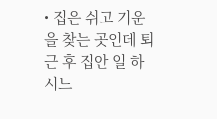• 집은 쉬고 기운을 찾는 곳인데 퇴근 후 집안 일 하시느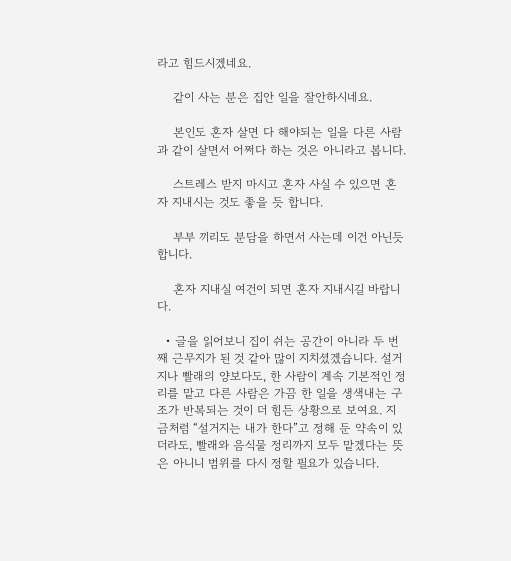라고 힘드시겠네요.

    같이 사는 분은 집안 일을 잘안하시네요.

    본인도 혼자 살면 다 해야되는 일을 다른 사람과 같이 살면서 어쩌다 하는 것은 아니라고 봅니다.

    스트레스 받지 마시고 혼자 사실 수 있으면 혼자 지내시는 것도 좋을 듯 합니다.

    부부 끼리도 분담을 하면서 사는데 이건 아닌듯 합니다.

    혼자 지내실 여건이 되면 혼자 지내시길 바랍니다.

  • 글을 읽어보니 집이 쉬는 공간이 아니라 두 번째 근무지가 된 것 같아 많이 지치셨겠습니다. 설거지나 빨래의 양보다도, 한 사람이 계속 기본적인 정리를 맡고 다른 사람은 가끔 한 일을 생색내는 구조가 반복되는 것이 더 힘든 상황으로 보여요. 지금처럼 “설거지는 내가 한다”고 정해 둔 약속이 있더라도, 빨래와 음식물 정리까지 모두 맡겠다는 뜻은 아니니 범위를 다시 정할 필요가 있습니다.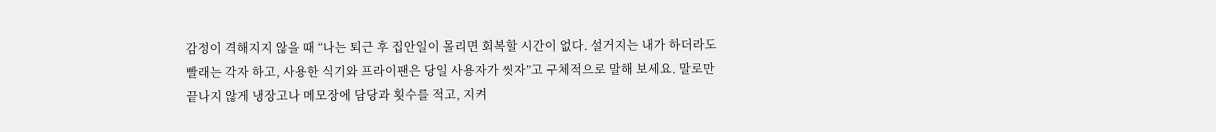감정이 격해지지 않을 때 “나는 퇴근 후 집안일이 몰리면 회복할 시간이 없다. 설거지는 내가 하더라도 빨래는 각자 하고, 사용한 식기와 프라이팬은 당일 사용자가 씻자”고 구체적으로 말해 보세요. 말로만 끝나지 않게 냉장고나 메모장에 담당과 횟수를 적고, 지켜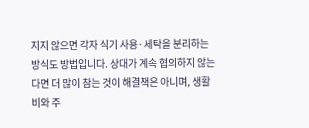지지 않으면 각자 식기 사용·세탁을 분리하는 방식도 방법입니다. 상대가 계속 협의하지 않는다면 더 많이 참는 것이 해결책은 아니며, 생활비와 주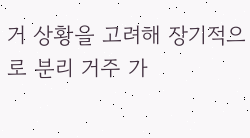거 상황을 고려해 장기적으로 분리 거주 가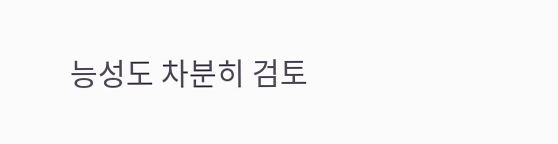능성도 차분히 검토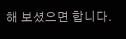해 보셨으면 합니다.